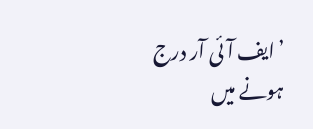’ایف آئی آر درج ہونے میں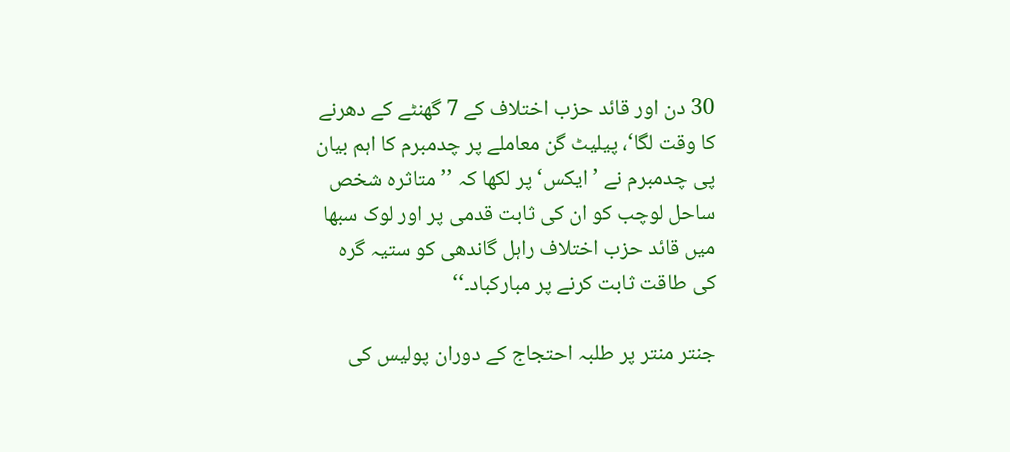30 دن اور قائد حزب اختلاف کے 7 گھنٹے کے دھرنے کا وقت لگا‘، پیلیٹ گن معاملے پر چدمبرم کا اہم بیان
پی چدمبرم نے ’ایکس‘ پر لکھا کہ ’’متاثرہ شخص ساحل لوچب کو ان کی ثابت قدمی پر اور لوک سبھا میں قائد حزب اختلاف راہل گاندھی کو ستیہ گرہ کی طاقت ثابت کرنے پر مبارکباد۔‘‘

جنتر منتر پر طلبہ احتجاج کے دوران پولیس کی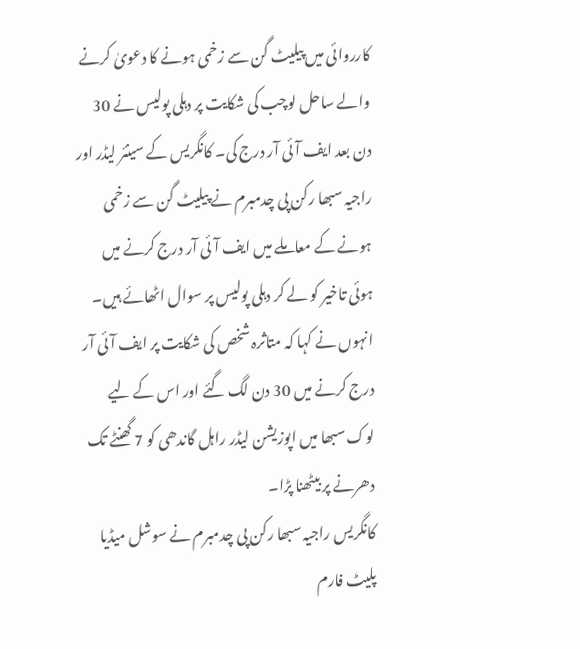کارروائی میں پیلیٹ گن سے زخمی ہونے کا دعویٰ کرنے والے ساحل لوچب کی شکایت پر دہلی پولیس نے 30 دن بعد ایف آئی آر درج کی۔ کانگریس کے سینئر لیڈر اور راجیہ سبھا رکن پی چدمبرم نے پیلیٹ گن سے زخمی ہونے کے معاملے میں ایف آئی آر درج کرنے میں ہوئی تاخیر کو لے کر دہلی پولیس پر سوال اٹھائے ہیں۔ انہوں نے کہا کہ متاثرہ شخص کی شکایت پر ایف آئی آر درج کرنے میں 30 دن لگ گئے اور اس کے لیے لوک سبھا میں اپوزیشن لیڈر راہل گاندھی کو 7 گھنٹے تک دھرنے پر بیٹھنا پڑا۔
کانگریس راجیہ سبھا رکن پی چدمبرم نے سوشل میڈیا پلیٹ فارم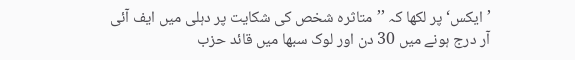’ایکس‘ پر لکھا کہ ’’متاثرہ شخص کی شکایت پر دہلی میں ایف آئی آر درج ہونے میں 30 دن اور لوک سبھا میں قائد حزب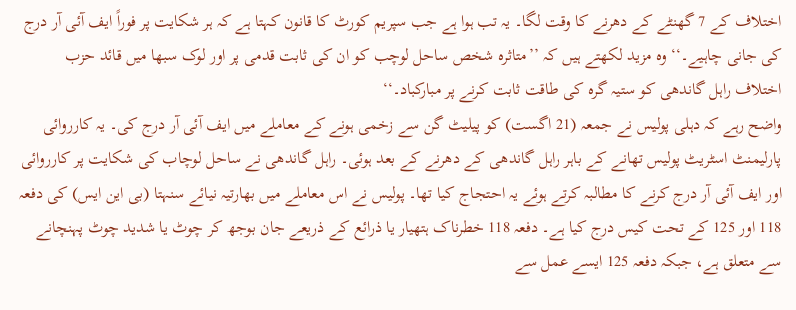اختلاف کے 7 گھنٹے کے دھرنے کا وقت لگا۔ یہ تب ہوا ہے جب سپریم کورٹ کا قانون کہتا ہے کہ ہر شکایت پر فوراً ایف آئی آر درج کی جانی چاہیے۔‘‘ وہ مزید لکھتے ہیں کہ ’’متاثرہ شخص ساحل لوچب کو ان کی ثابت قدمی پر اور لوک سبھا میں قائد حزب اختلاف راہل گاندھی کو ستیہ گرہ کی طاقت ثابت کرنے پر مبارکباد۔‘‘
واضح رہے کہ دہلی پولیس نے جمعہ (21 اگست) کو پیلیٹ گن سے زخمی ہونے کے معاملے میں ایف آئی آر درج کی۔ یہ کارروائی پارلیمنٹ اسٹریٹ پولیس تھانے کے باہر راہل گاندھی کے دھرنے کے بعد ہوئی۔ راہل گاندھی نے ساحل لوچاب کی شکایت پر کارروائی اور ایف آئی آر درج کرنے کا مطالبہ کرتے ہوئے یہ احتجاج کیا تھا۔ پولیس نے اس معاملے میں بھارتیہ نیائے سنہتا (بی این ایس) کی دفعہ 118 اور 125 کے تحت کیس درج کیا ہے۔ دفعہ 118 خطرناک ہتھیار یا ذرائع کے ذریعے جان بوجھ کر چوٹ یا شدید چوٹ پہنچانے سے متعلق ہے، جبکہ دفعہ 125 ایسے عمل سے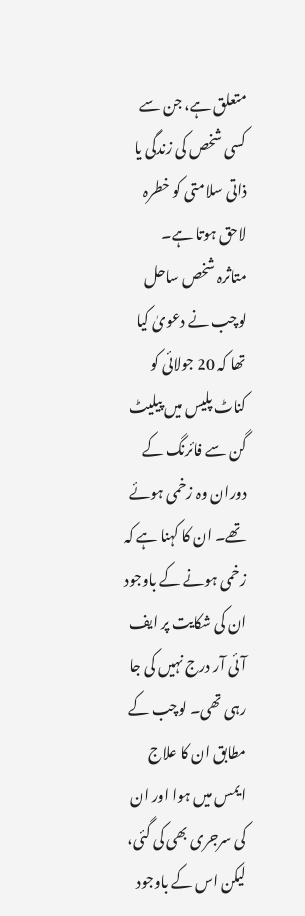متعلق ہے، جن سے کسی شخص کی زندگی یا ذاتی سلامتی کو خطرہ لاحق ہوتا ہے۔
متاثرہ شخص ساحل لوچب نے دعویٰ کیا تھا کہ 20 جولائی کو کناٹ پلیس میں پیلیٹ گن سے فائرنگ کے دوران وہ زخمی ہوئے تھے۔ ان کا کہنا ہے کہ زخمی ہونے کے باوجود ان کی شکایت پر ایف آئی آر درج نہیں کی جا رہی تھی۔ لوچب کے مطابق ان کا علاج ایمس میں ہوا اور ان کی سرجری بھی کی گئی، لیکن اس کے باوجود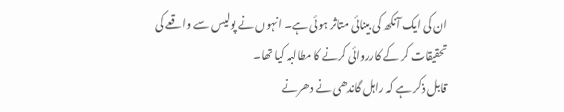ان کی ایک آنکھ کی بینائی متاثر ہوئی ہے۔ انہوں نے پولیس سے واقعے کی تحقیقات کر کے کارروائی کرنے کا مطالبہ کیا تھا۔
قابل ذکر ہے کہ راہل گاندھی نے دھرنے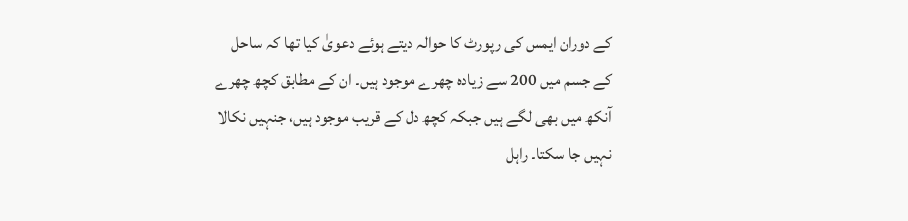کے دوران ایمس کی رپورٹ کا حوالہ دیتے ہوئے دعویٰ کیا تھا کہ ساحل کے جسم میں 200 سے زیادہ چھرے موجود ہیں۔ ان کے مطابق کچھ چھرے آنکھ میں بھی لگے ہیں جبکہ کچھ دل کے قریب موجود ہیں، جنہیں نکالا نہیں جا سکتا۔ راہل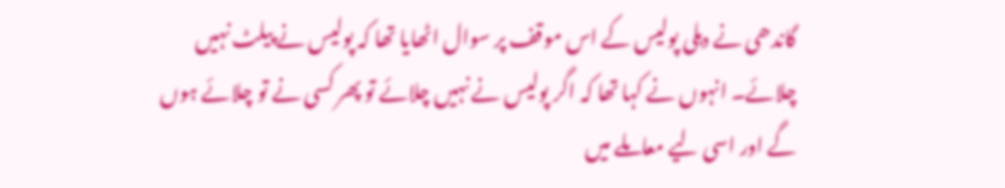گاندھی نے دہلی پولیس کے اس موقف پر سوال اٹھایا تھا کہ پولیس نے پیلٹ نہیں چلائے۔ انہوں نے کہا تھا کہ اگر پولیس نے نہیں چلائے تو پھر کسی نے تو چلائے ہوں گے اور اسی لیے معاملے میں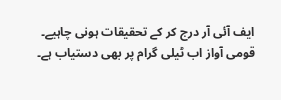ایف آئی آر درج کر کے تحقیقات ہونی چاہیے۔
قومی آواز اب ٹیلی گرام پر بھی دستیاب ہے۔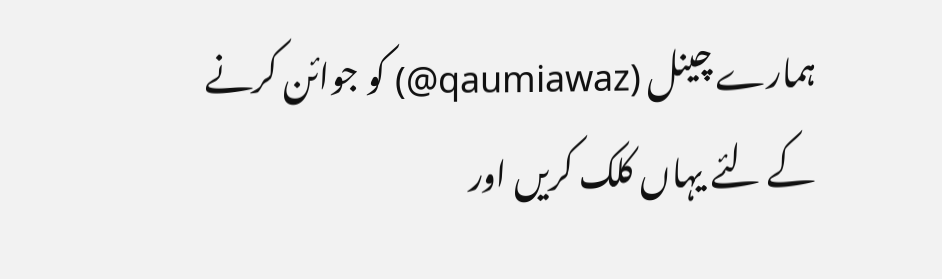ہمارے چینل (qaumiawaz@) کو جوائن کرنے کے لئے یہاں کلک کریں اور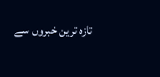تازہ ترین خبروں سے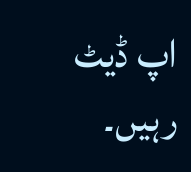اپ ڈیٹ رہیں۔